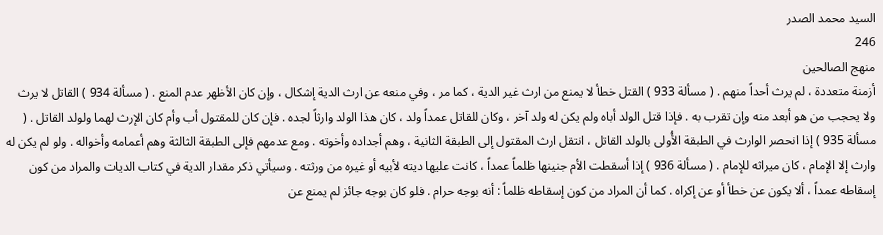السيد محمد الصدر
246
منهج الصالحين
أزمنة متعددة ، لم يرث أحداً منهم . ( مسألة 933 ) القتل خطأ لا يمنع من ارث غير الدية ، كما مر ، وفي منعه عن ارث الدية إشكال ، وإن كان الأظهر عدم المنع . ( مسألة 934 ) القاتل لا يرث ولا يحجب من هو أبعد منه وإن تقرب به . فإذا قتل الولد أباه ولم يكن له ولد آخر ، وكان للقاتل عمداً ولد ، كان هذا الولد وارثاً لجده . فإن كان للمقتول أب وأم كان الإرث لهما ولولد القاتل . ( مسألة 935 ) إذا انحصر الوارث في الطبقة الأُولى بالولد القاتل ، انتقل ارث المقتول إلى الطبقة الثانية ، وهم أجداده وأخوته . ومع عدمهم فإلى الطبقة الثالثة وهم أعمامه وأخواله . ولو لم يكن له وارث إلا الإمام ، كان ميراثه للإمام . ( مسألة 936 ) إذا أسقطت الأم جنينها ظلماً عمداً ، كانت عليها ديته لأبيه أو غيره من ورثته . وسيأتي ذكر مقدار الدية في كتاب الديات والمراد من كون إسقاطه عمداً ، ألا يكون عن خطأ أو عن إكراه . كما أن المراد من كون إسقاطه ظلماً : أنه بوجه حرام . فلو كان بوجه جائز لم يمنع عن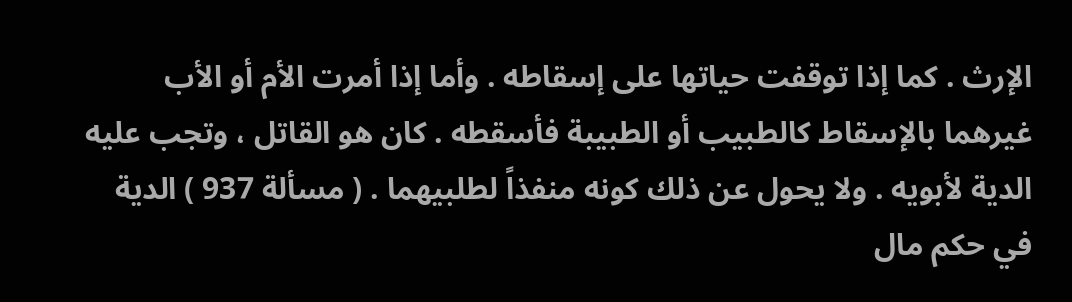الإرث . كما إذا توقفت حياتها على إسقاطه . وأما إذا أمرت الأم أو الأب غيرهما بالإسقاط كالطبيب أو الطبيبة فأسقطه . كان هو القاتل ، وتجب عليه الدية لأبويه . ولا يحول عن ذلك كونه منفذاً لطلبيهما . ( مسألة 937 ) الدية في حكم مال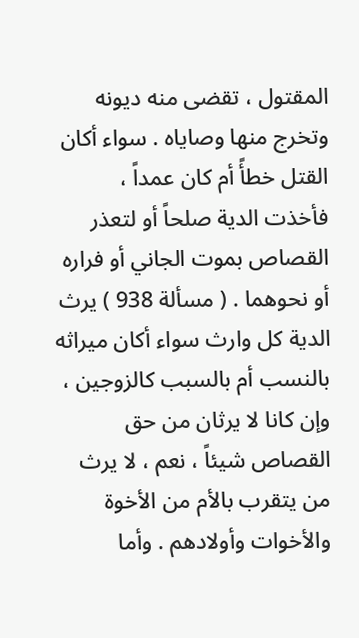المقتول ، تقضى منه ديونه وتخرج منها وصاياه . سواء أكان القتل خطأً أم كان عمداً ، فأخذت الدية صلحاً أو لتعذر القصاص بموت الجاني أو فراره أو نحوهما . ( مسألة 938 ) يرث الدية كل وارث سواء أكان ميراثه بالنسب أم بالسبب كالزوجين ، وإن كانا لا يرثان من حق القصاص شيئاً ، نعم ، لا يرث من يتقرب بالأم من الأخوة والأخوات وأولادهم . وأما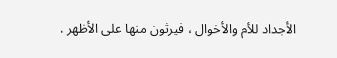الأجداد للأم والأخوال ، فيرثون منها على الأظهر .